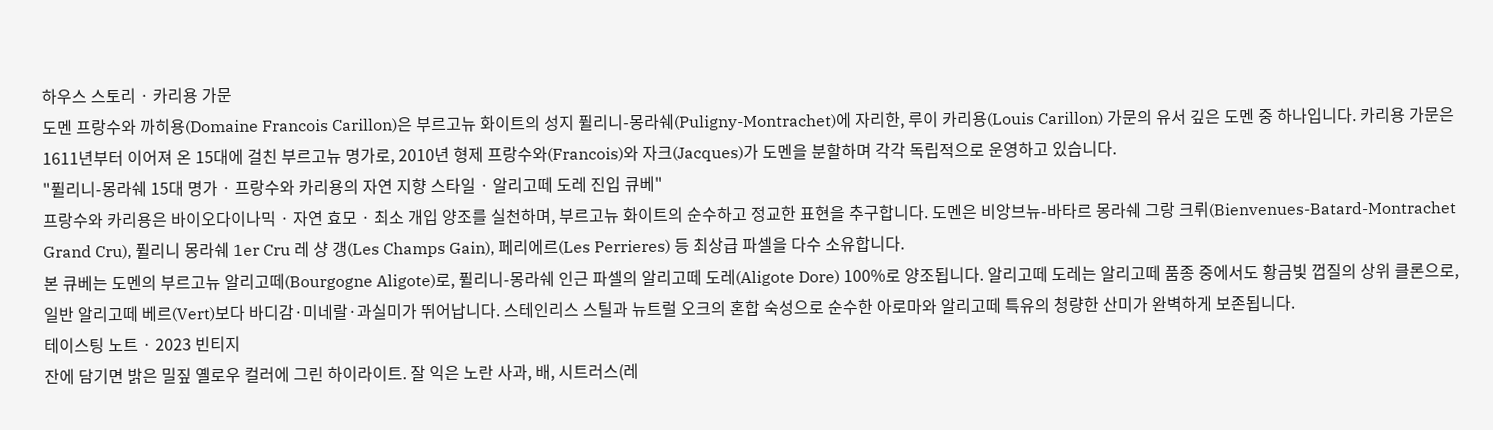하우스 스토리 · 카리용 가문
도멘 프랑수와 까히용(Domaine Francois Carillon)은 부르고뉴 화이트의 성지 퓔리니-몽라쉐(Puligny-Montrachet)에 자리한, 루이 카리용(Louis Carillon) 가문의 유서 깊은 도멘 중 하나입니다. 카리용 가문은 1611년부터 이어져 온 15대에 걸친 부르고뉴 명가로, 2010년 형제 프랑수와(Francois)와 자크(Jacques)가 도멘을 분할하며 각각 독립적으로 운영하고 있습니다.
"퓔리니-몽라쉐 15대 명가 · 프랑수와 카리용의 자연 지향 스타일 · 알리고떼 도레 진입 큐베"
프랑수와 카리용은 바이오다이나믹 · 자연 효모 · 최소 개입 양조를 실천하며, 부르고뉴 화이트의 순수하고 정교한 표현을 추구합니다. 도멘은 비앙브뉴-바타르 몽라쉐 그랑 크뤼(Bienvenues-Batard-Montrachet Grand Cru), 퓔리니 몽라쉐 1er Cru 레 샹 갱(Les Champs Gain), 페리에르(Les Perrieres) 등 최상급 파셀을 다수 소유합니다.
본 큐베는 도멘의 부르고뉴 알리고떼(Bourgogne Aligote)로, 퓔리니-몽라쉐 인근 파셀의 알리고떼 도레(Aligote Dore) 100%로 양조됩니다. 알리고떼 도레는 알리고떼 품종 중에서도 황금빛 껍질의 상위 클론으로, 일반 알리고떼 베르(Vert)보다 바디감·미네랄·과실미가 뛰어납니다. 스테인리스 스틸과 뉴트럴 오크의 혼합 숙성으로 순수한 아로마와 알리고떼 특유의 청량한 산미가 완벽하게 보존됩니다.
테이스팅 노트 · 2023 빈티지
잔에 담기면 밝은 밀짚 옐로우 컬러에 그린 하이라이트. 잘 익은 노란 사과, 배, 시트러스(레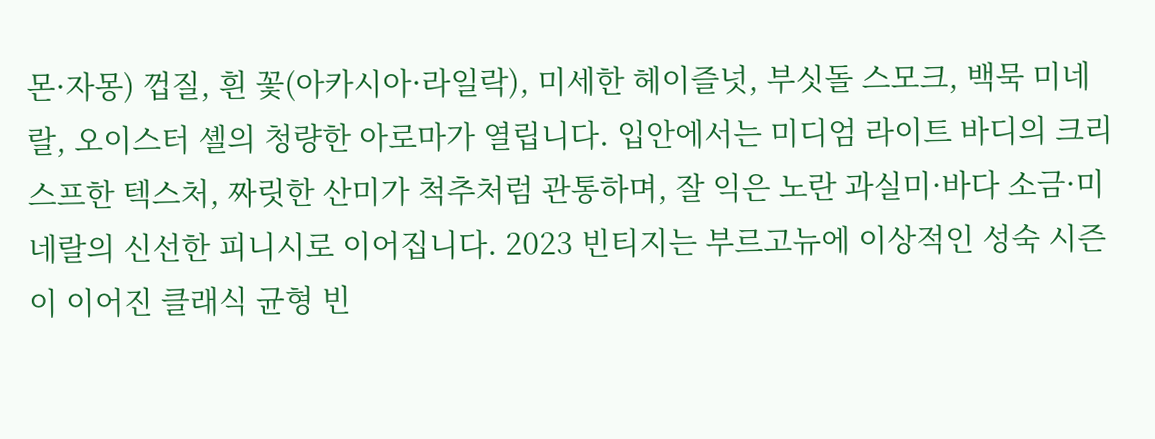몬·자몽) 껍질, 흰 꽃(아카시아·라일락), 미세한 헤이즐넛, 부싯돌 스모크, 백묵 미네랄, 오이스터 셸의 청량한 아로마가 열립니다. 입안에서는 미디엄 라이트 바디의 크리스프한 텍스처, 짜릿한 산미가 척추처럼 관통하며, 잘 익은 노란 과실미·바다 소금·미네랄의 신선한 피니시로 이어집니다. 2023 빈티지는 부르고뉴에 이상적인 성숙 시즌이 이어진 클래식 균형 빈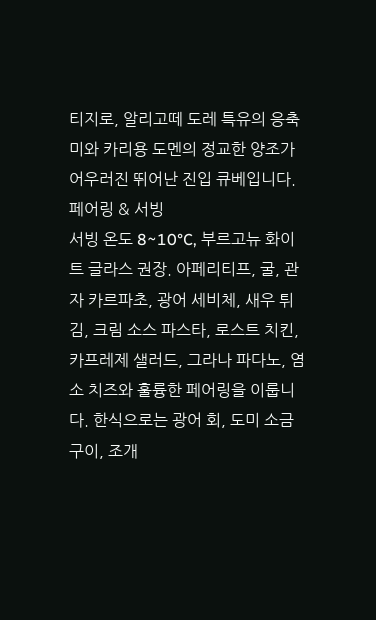티지로, 알리고떼 도레 특유의 응축미와 카리용 도멘의 정교한 양조가 어우러진 뛰어난 진입 큐베입니다.
페어링 & 서빙
서빙 온도 8~10°C, 부르고뉴 화이트 글라스 권장. 아페리티프, 굴, 관자 카르파초, 광어 세비체, 새우 튀김, 크림 소스 파스타, 로스트 치킨, 카프레제 샐러드, 그라나 파다노, 염소 치즈와 훌륭한 페어링을 이룹니다. 한식으로는 광어 회, 도미 소금구이, 조개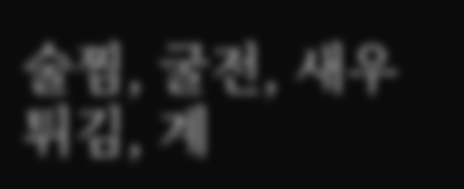술찜, 굴전, 새우 튀김, 계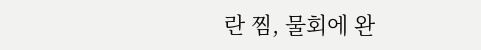란 찜, 물회에 완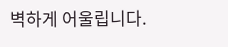벽하게 어울립니다.